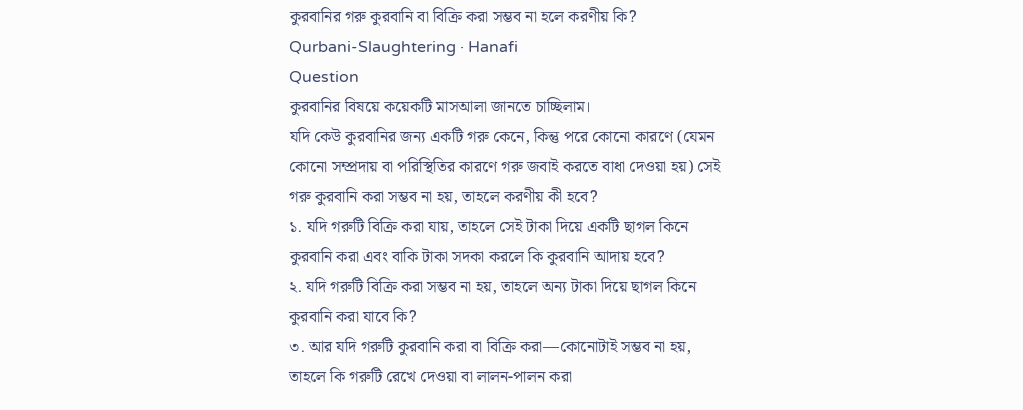কুরবানির গরু কুরবানি বা বিক্রি করা সম্ভব না হলে করণীয় কি?
Qurbani-Slaughtering · Hanafi
Question
কুরবানির বিষয়ে কয়েকটি মাসআলা জানতে চাচ্ছিলাম।
যদি কেউ কুরবানির জন্য একটি গরু কেনে, কিন্তু পরে কোনো কারণে (যেমন কোনো সম্প্রদায় বা পরিস্থিতির কারণে গরু জবাই করতে বাধা দেওয়া হয়) সেই গরু কুরবানি করা সম্ভব না হয়, তাহলে করণীয় কী হবে?
১. যদি গরুটি বিক্রি করা যায়, তাহলে সেই টাকা দিয়ে একটি ছাগল কিনে কুরবানি করা এবং বাকি টাকা সদকা করলে কি কুরবানি আদায় হবে?
২. যদি গরুটি বিক্রি করা সম্ভব না হয়, তাহলে অন্য টাকা দিয়ে ছাগল কিনে কুরবানি করা যাবে কি?
৩. আর যদি গরুটি কুরবানি করা বা বিক্রি করা—কোনোটাই সম্ভব না হয়, তাহলে কি গরুটি রেখে দেওয়া বা লালন-পালন করা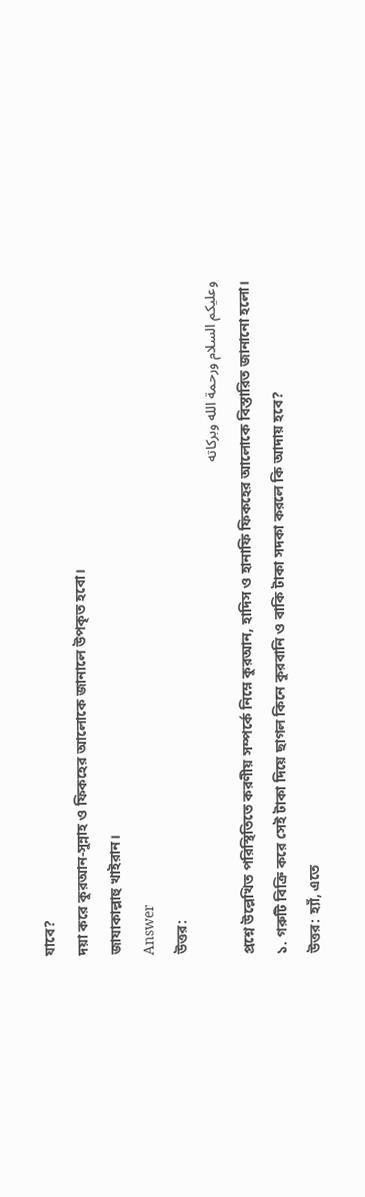যাবে?
দয়া করে কুরআন-সুন্নাহ ও ফিকহের আলোকে জানালে উপকৃত হবো।
জাযাকাল্লাহু খাইরান।
Answer
উত্তর:
وعليكم السلام ورحمة الله وبركاته
প্রশ্নে উল্লেখিত পরিস্থিতিতে করণীয় সম্পর্কে নিম্নে কুরআন, হাদিস ও হানাফি ফিকহের আলোকে বিস্তারিত জানানো হলো।
১. গরুটি বিক্রি করে সেই টাকা দিয়ে ছাগল কিনে কুরবানি ও বাকি টাকা সদকা করলে কি আদায় হবে?
উত্তর: হ্যাঁ, এতে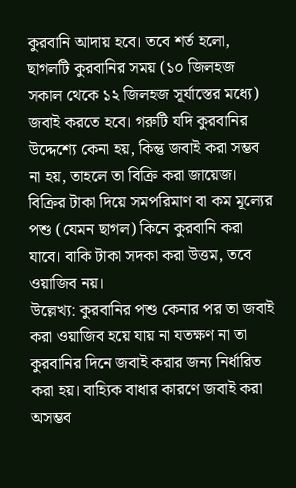কুরবানি আদায় হবে। তবে শর্ত হলো, ছাগলটি কুরবানির সময় (১০ জিলহজ সকাল থেকে ১২ জিলহজ সূর্যাস্তের মধ্যে) জবাই করতে হবে। গরুটি যদি কুরবানির উদ্দেশ্যে কেনা হয়, কিন্তু জবাই করা সম্ভব না হয়, তাহলে তা বিক্রি করা জায়েজ। বিক্রির টাকা দিয়ে সমপরিমাণ বা কম মূল্যের পশু (যেমন ছাগল) কিনে কুরবানি করা যাবে। বাকি টাকা সদকা করা উত্তম, তবে ওয়াজিব নয়।
উল্লেখ্য: কুরবানির পশু কেনার পর তা জবাই করা ওয়াজিব হয়ে যায় না যতক্ষণ না তা কুরবানির দিনে জবাই করার জন্য নির্ধারিত করা হয়। বাহ্যিক বাধার কারণে জবাই করা অসম্ভব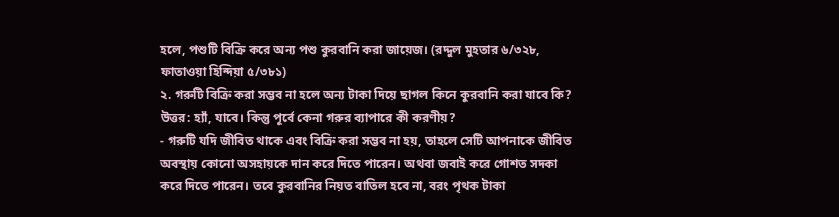হলে, পশুটি বিক্রি করে অন্য পশু কুরবানি করা জায়েজ। (রদ্দুল মুহতার ৬/৩২৮, ফাতাওয়া হিন্দিয়া ৫/৩৮১)
২. গরুটি বিক্রি করা সম্ভব না হলে অন্য টাকা দিয়ে ছাগল কিনে কুরবানি করা যাবে কি?
উত্তর: হ্যাঁ, যাবে। কিন্তু পূর্বে কেনা গরুর ব্যাপারে কী করণীয়?
- গরুটি যদি জীবিত থাকে এবং বিক্রি করা সম্ভব না হয়, তাহলে সেটি আপনাকে জীবিত অবস্থায় কোনো অসহায়কে দান করে দিতে পারেন। অথবা জবাই করে গোশত সদকা করে দিতে পারেন। তবে কুরবানির নিয়ত বাতিল হবে না, বরং পৃথক টাকা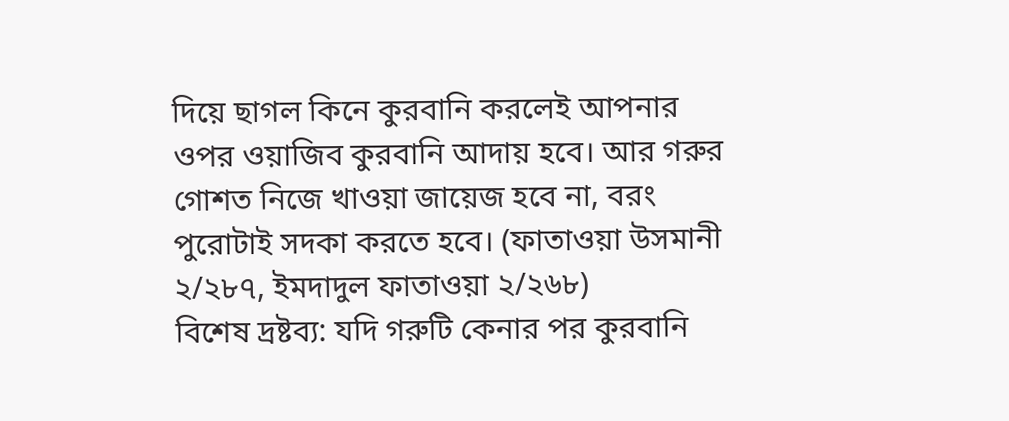দিয়ে ছাগল কিনে কুরবানি করলেই আপনার ওপর ওয়াজিব কুরবানি আদায় হবে। আর গরুর গোশত নিজে খাওয়া জায়েজ হবে না, বরং পুরোটাই সদকা করতে হবে। (ফাতাওয়া উসমানী ২/২৮৭, ইমদাদুল ফাতাওয়া ২/২৬৮)
বিশেষ দ্রষ্টব্য: যদি গরুটি কেনার পর কুরবানি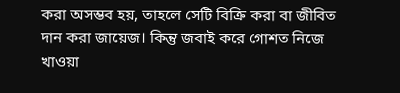করা অসম্ভব হয়, তাহলে সেটি বিক্রি করা বা জীবিত দান করা জায়েজ। কিন্তু জবাই করে গোশত নিজে খাওয়া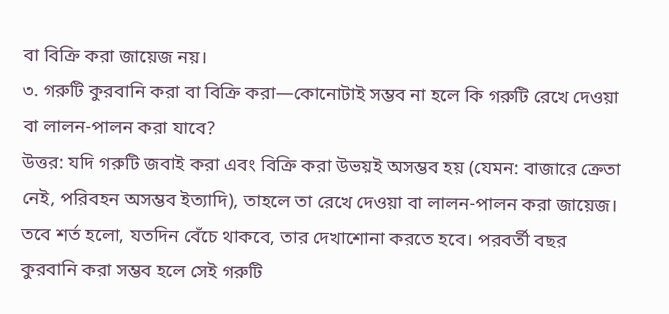বা বিক্রি করা জায়েজ নয়।
৩. গরুটি কুরবানি করা বা বিক্রি করা—কোনোটাই সম্ভব না হলে কি গরুটি রেখে দেওয়া বা লালন-পালন করা যাবে?
উত্তর: যদি গরুটি জবাই করা এবং বিক্রি করা উভয়ই অসম্ভব হয় (যেমন: বাজারে ক্রেতা নেই, পরিবহন অসম্ভব ইত্যাদি), তাহলে তা রেখে দেওয়া বা লালন-পালন করা জায়েজ। তবে শর্ত হলো, যতদিন বেঁচে থাকবে, তার দেখাশোনা করতে হবে। পরবর্তী বছর কুরবানি করা সম্ভব হলে সেই গরুটি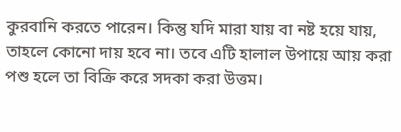কুরবানি করতে পারেন। কিন্তু যদি মারা যায় বা নষ্ট হয়ে যায়, তাহলে কোনো দায় হবে না। তবে এটি হালাল উপায়ে আয় করা পশু হলে তা বিক্রি করে সদকা করা উত্তম।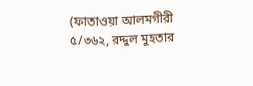(ফাতাওয়া আলমগীরী ৫/৩৬২, রদ্দুল মুহতার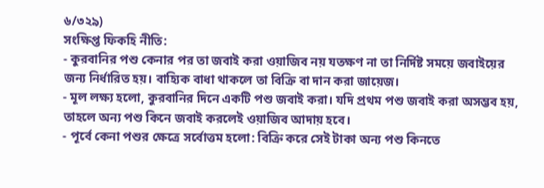৬/৩২৯)
সংক্ষিপ্ত ফিকহি নীতি:
- কুরবানির পশু কেনার পর তা জবাই করা ওয়াজিব নয় যতক্ষণ না তা নির্দিষ্ট সময়ে জবাইয়ের জন্য নির্ধারিত হয়। বাহ্যিক বাধা থাকলে তা বিক্রি বা দান করা জায়েজ।
- মূল লক্ষ্য হলো, কুরবানির দিনে একটি পশু জবাই করা। যদি প্রথম পশু জবাই করা অসম্ভব হয়, তাহলে অন্য পশু কিনে জবাই করলেই ওয়াজিব আদায় হবে।
- পূর্বে কেনা পশুর ক্ষেত্রে সর্বোত্তম হলো: বিক্রি করে সেই টাকা অন্য পশু কিনতে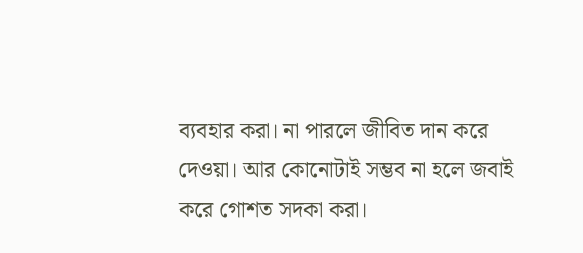ব্যবহার করা। না পারলে জীবিত দান করে দেওয়া। আর কোনোটাই সম্ভব না হলে জবাই করে গোশত সদকা করা।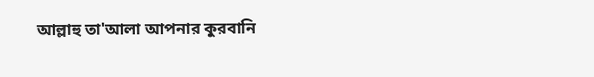আল্লাহু তা'আলা আপনার কুরবানি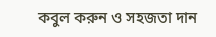কবুল করুন ও সহজতা দান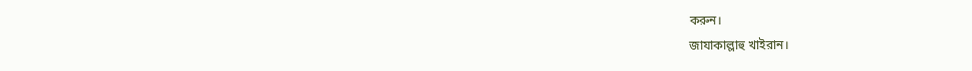করুন।
জাযাকাল্লাহু খাইরান।